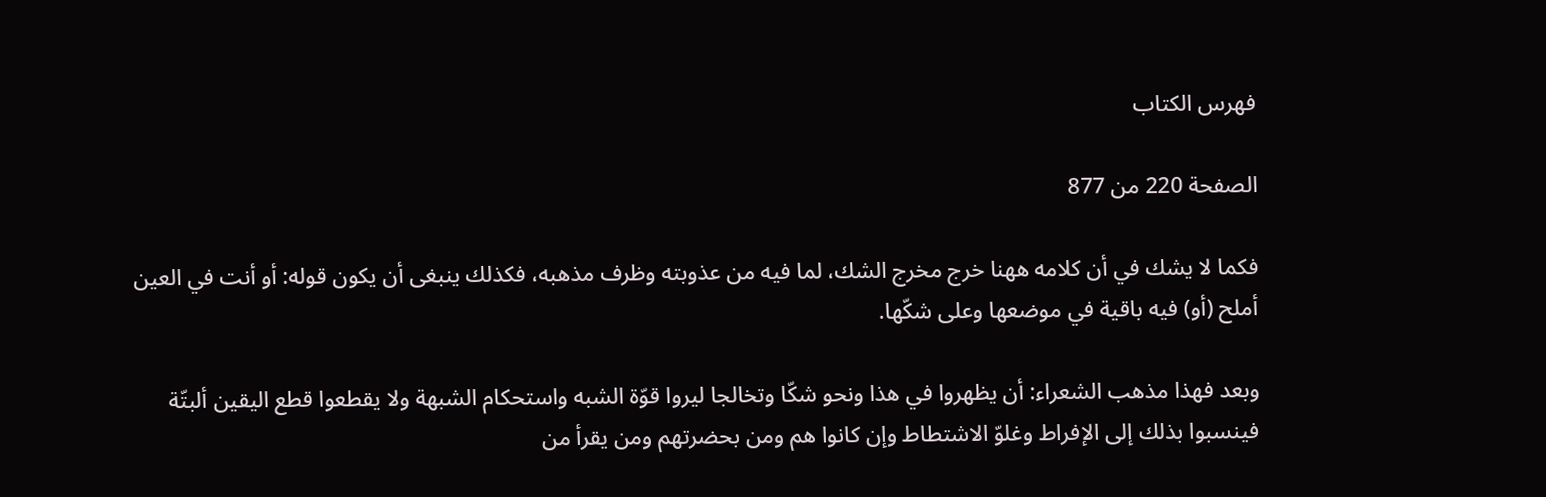فهرس الكتاب

الصفحة 220 من 877

فكما لا يشك في أن كلامه ههنا خرج مخرج الشك، لما فيه من عذوبته وظرف مذهبه، فكذلك ينبغى أن يكون قوله: أو أنت في العين أملح (أو) فيه باقية في موضعها وعلى شكّها.

وبعد فهذا مذهب الشعراء: أن يظهروا في هذا ونحو شكّا وتخالجا ليروا قوّة الشبه واستحكام الشبهة ولا يقطعوا قطع اليقين ألبتّة فينسبوا بذلك إلى الإفراط وغلوّ الاشتطاط وإن كانوا هم ومن بحضرتهم ومن يقرأ من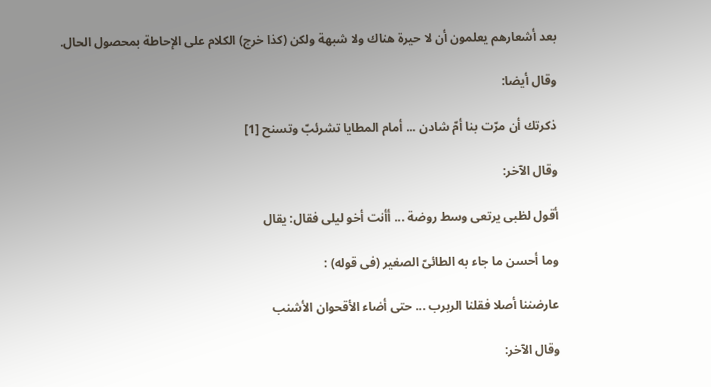بعد أشعارهم يعلمون أن لا حيرة هناك ولا شبهة ولكن (كذا خرج) الكلام على الإحاطة بمحصول الحال.

وقال أيضا:

ذكرتك أن مرّت بنا أمّ شادن ... أمام المطايا تشرئبّ وتسنح [1]

وقال الآخر:

أقول لظبى يرتعى وسط روضة ... أأنت أخو ليلى فقال: يقال

وما أحسن ما جاء به الطائىّ الصغير (فى قوله) :

عارضننا أصلا فقلنا الربرب ... حتى أضاء الأقحوان الأشنب

وقال الآخر: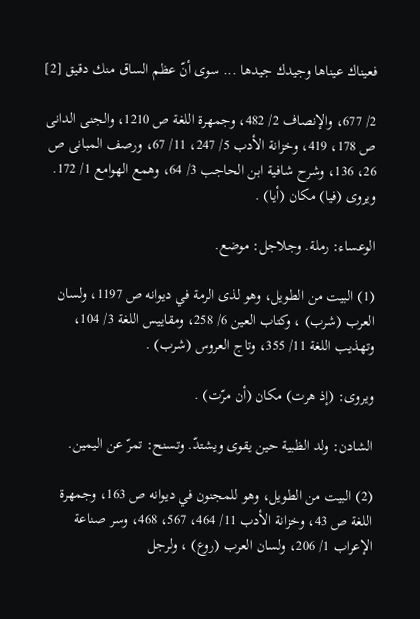فعيناك عيناها وجيدك جيدها ... سوى أنّ عظم الساق منك دقيق [2]

2/ 677، والإنصاف 2/ 482، وجمهرة اللغة ص 1210، والجنى الدانى ص 178، 419، وخزانة الأدب 5/ 247، 11/ 67، ورصف المبانى ص 26، 136، وشرح شافية ابن الحاجب 3/ 64، وهمع الهوامع 1/ 172. ويروى (فيا) مكان (أيا) .

الوعساء: رملة. وجلاجل: موضع.

(1) البيت من الطويل، وهو لذى الرمة في ديوانه ص 1197، ولسان العرب (شرب) ، وكتاب العين 6/ 258، ومقاييس اللغة 3/ 104، وتهذيب اللغة 11/ 355، وتاج العروس (شرب) .

ويروى: (إذ هرت) مكان (أن مرّت) .

الشادن: ولد الظبية حين يقوى ويشتدّ. وتسنح: تمرّ عن اليمين.

(2) البيت من الطويل، وهو للمجنون في ديوانه ص 163، وجمهرة اللغة ص 43، وخزانة الأدب 11/ 464، 567، 468، وسر صناعة الإعراب 1/ 206، ولسان العرب (روع) ، ولرجل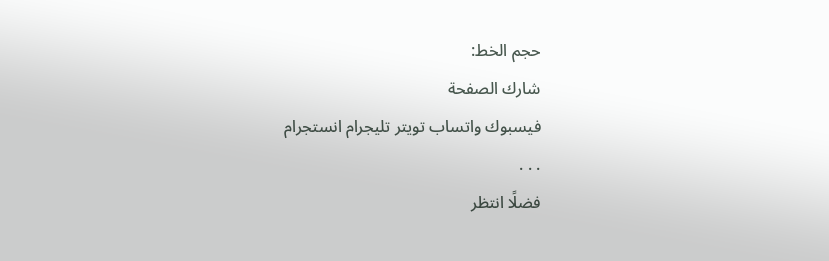حجم الخط:
شارك الصفحة
فيسبوك واتساب تويتر تليجرام انستجرام
. . .
فضلًا انتظر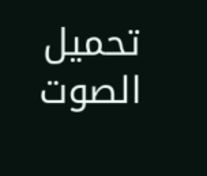تحميل الصوت